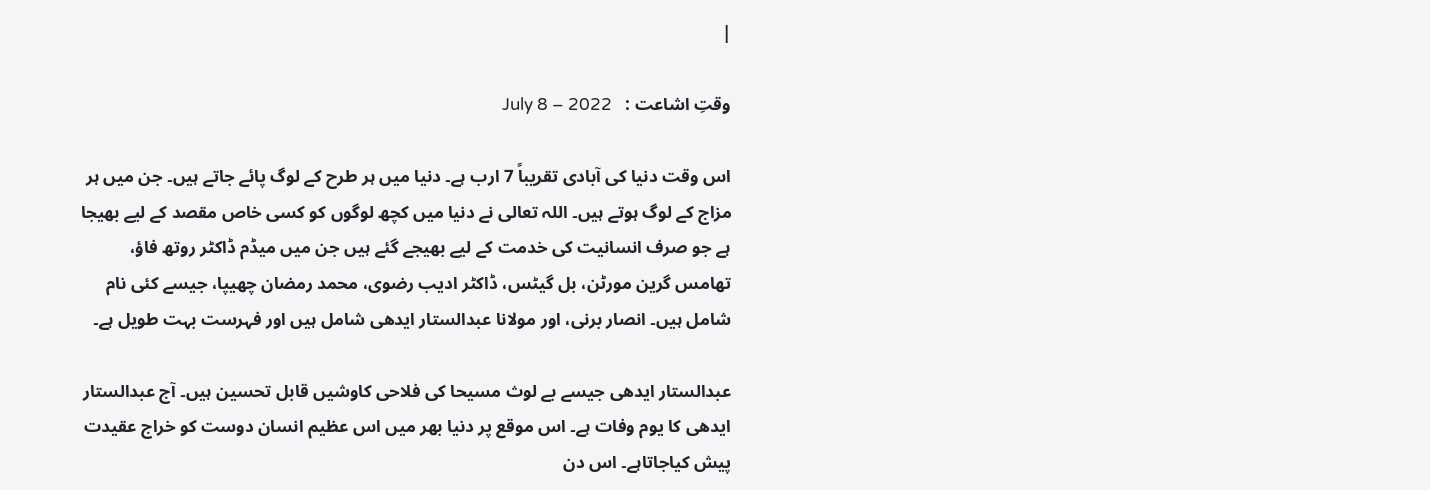|

وقتِ اشاعت :   July 8 – 2022

اس وقت دنیا کی آبادی تقریباً 7 ارب ہے۔ دنیا میں ہر طرح کے لوگ پائے جاتے ہیں۔ جن میں ہر مزاج کے لوگ ہوتے ہیں۔ اللہ تعالی نے دنیا میں کچھ لوگوں کو کسی خاص مقصد کے لیے بھیجا ہے جو صرف انسانیت کی خدمت کے لیے بھیجے گئے ہیں جن میں میڈم ڈاکٹر روتھ فاؤ، تھامس گرین مورٹن، بل گیٹس، ڈاکٹر ادیب رضوی، محمد رمضان چھیپا، جیسے کئی نام شامل ہیں۔ انصار برنی، اور مولانا عبدالستار ایدھی شامل ہیں اور فہرست بہت طویل ہے۔

عبدالستار ایدھی جیسے بے لوث مسیحا کی فلاحی کاوشیں قابل تحسین ہیں۔ آج عبدالستار ایدھی کا یوم وفات ہے۔ اس موقع پر دنیا بھر میں اس عظیم انسان دوست کو خراج عقیدت پیش کیاجاتاہے۔ اس دن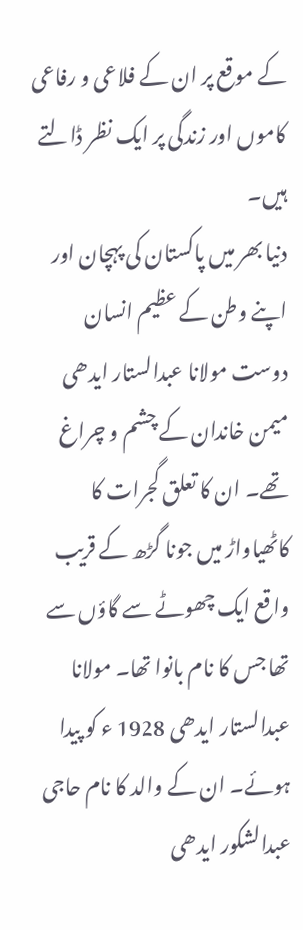کے موقع پر ان کے فلاعی و رفاعی کاموں اور زندگی پر ایک نظر ڈالتے ہیں۔
دنیا بھر میں پاکستان کی پہچان اور اپنے وطن کے عظیم انسان دوست مولانا عبدالستار ایدھی میمن خاندان کے چشم و چراغ تھے۔ ان کا تعلق گجرات کا کاٹھیاواڑ میں جونا گڑھ کے قریب واقع ایک چھوٹے سے گاؤں سے تھا جس کا نام بانوا تھا۔ مولانا عبدالستار ایدھی 1928 ء کو پیدا ہوئے۔ ان کے والد کا نام حاجی عبدالشکور ایدھی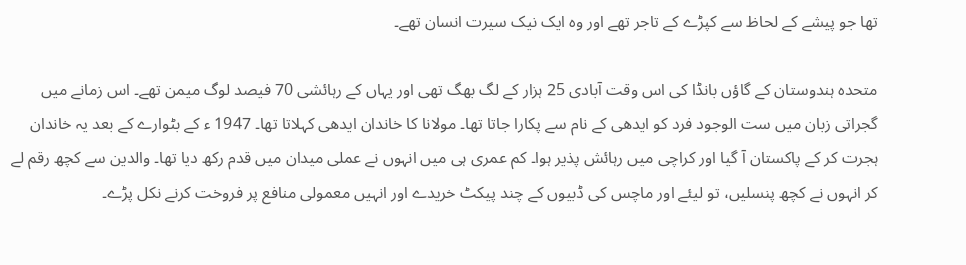تھا جو پیشے کے لحاظ سے کپڑے کے تاجر تھے اور وہ ایک نیک سیرت انسان تھے۔

متحدہ ہندوستان کے گاؤں بانڈا کی اس وقت آبادی 25 ہزار کے لگ بھگ تھی اور یہاں کے رہائشی 70 فیصد لوگ میمن تھے۔ اس زمانے میں گجراتی زبان میں ست الوجود فرد کو ایدھی کے نام سے پکارا جاتا تھا۔ مولانا کا خاندان ایدھی کہلاتا تھا۔ 1947 ء کے بٹوارے کے بعد یہ خاندان ہجرت کر کے پاکستان آ گیا اور کراچی میں رہائش پذیر ہوا۔ کم عمری ہی میں انہوں نے عملی میدان میں قدم رکھ دیا تھا۔ والدین سے کچھ رقم لے کر انہوں نے کچھ پنسلیں، تو لیئے اور ماچس کی ڈبیوں کے چند پیکٹ خریدے اور انہیں معمولی منافع پر فروخت کرنے نکل پڑے۔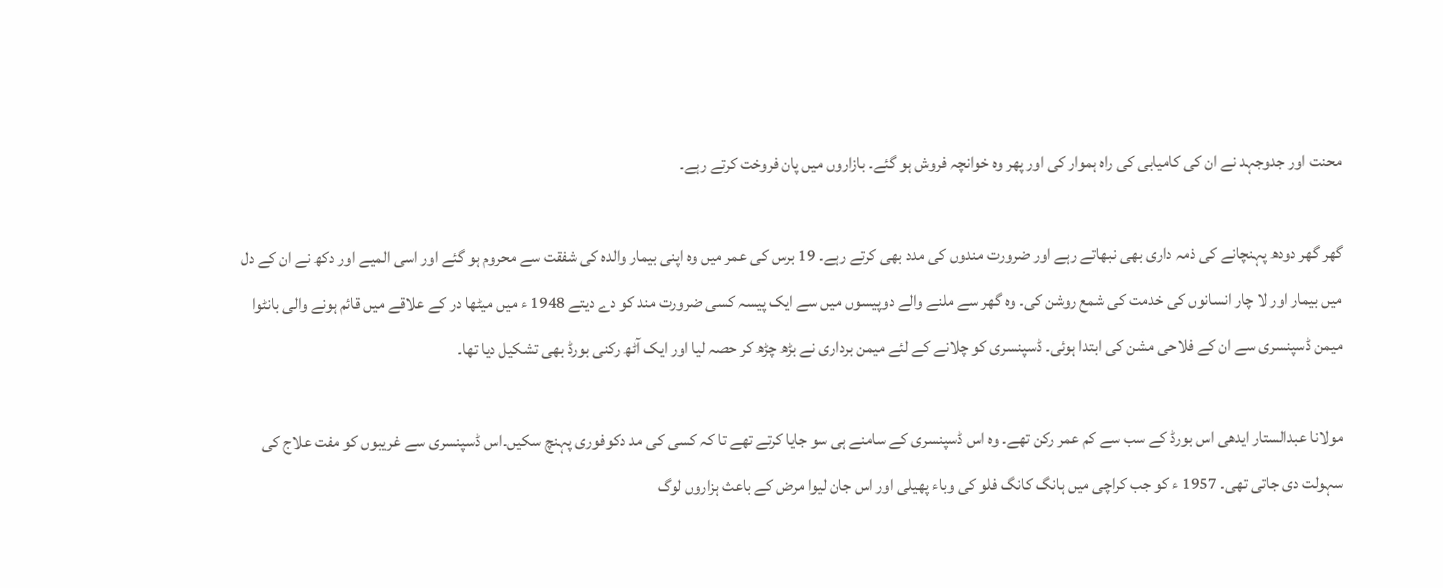محنت اور جدوجہد نے ان کی کامیابی کی راہ ہموار کی اور پھر وہ خوانچہ فروش ہو گئے۔ بازاروں میں پان فروخت کرتے رہے۔

گھر گھر دودھ پہنچانے کی ذمہ داری بھی نبھاتے رہے اور ضرورت مندوں کی مدد بھی کرتے رہے۔ 19 برس کی عمر میں وہ اپنی بیمار والدہ کی شفقت سے محروم ہو گئے اور اسی المیے اور دکھ نے ان کے دل میں بیمار اور لا چار انسانوں کی خدمت کی شمع روشن کی۔ وہ گھر سے ملنے والے دوپیسوں میں سے ایک پیسہ کسی ضرورت مند کو دے دیتے 1948 ء میں میٹھا در کے علاقے میں قائم ہونے والی بانٹوا میمن ڈسپنسری سے ان کے فلاحی مشن کی ابتدا ہوئی۔ ڈسپنسری کو چلانے کے لئے میمن برداری نے بڑھ چڑھ کر حصہ لیا اور ایک آٹھ رکنی بورڈ بھی تشکیل دیا تھا۔

مولانا عبدالستار ایدھی اس بورڈ کے سب سے کم عمر رکن تھے۔ وہ اس ڈسپنسری کے سامنے ہی سو جایا کرتے تھے تا کہ کسی کی مد دکوفوری پہنچ سکیں۔اس ڈسپنسری سے غریبوں کو مفت علاج کی سہولت دی جاتی تھی۔ 1957 ء کو جب کراچی میں ہانگ کانگ فلو کی وباء پھیلی اور اس جان لیوا مرض کے باعث ہزاروں لوگ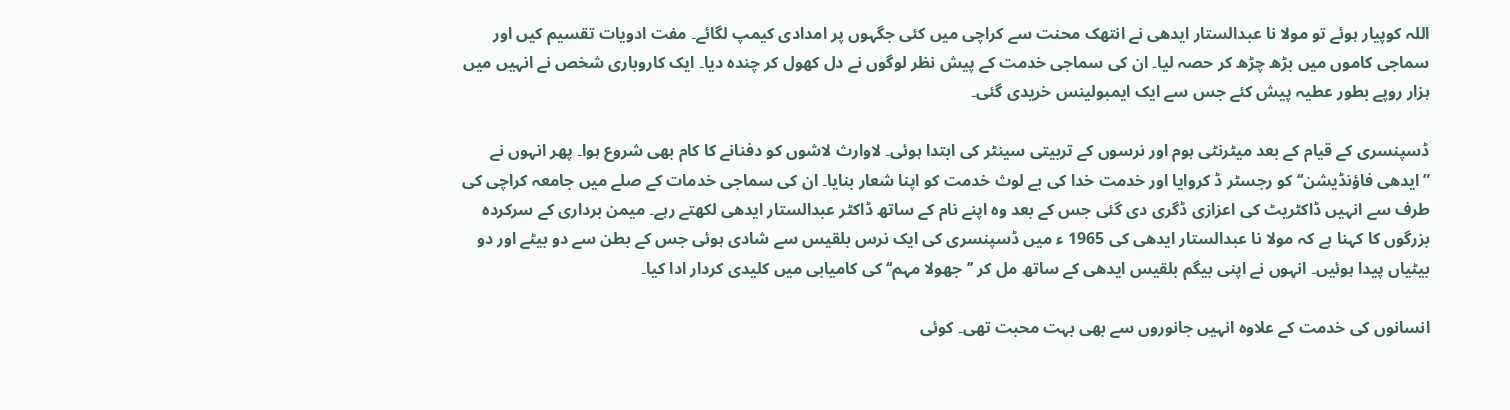اللہ کوپیار ہوئے تو مولا نا عبدالستار ایدھی نے انتھک محنت سے کراچی میں کئی جگہوں پر امدادی کیمپ لگائے۔ مفت ادویات تقسیم کیں اور سماجی کاموں میں بڑھ چڑھ کر حصہ لیا۔ ان کی سماجی خدمت کے پیش نظر لوگوں نے دل کھول کر چندہ دیا۔ ایک کاروباری شخص نے انہیں میں ہزار روپے بطور عطیہ پیش کئے جس سے ایک ایمبولینس خریدی گئی۔

ڈسپنسری کے قیام کے بعد میٹرنٹی ہوم اور نرسوں کے تربیتی سینٹر کی ابتدا ہوئی۔ لاوارث لاشوں کو دفنانے کا کام بھی شروع ہوا۔ پھر انہوں نے ”ایدھی فاؤنڈیشن‘‘ کو رجسٹر ڈ کروایا اور خدمت خدا کی بے لوث خدمت کو اپنا شعار بنایا۔ ان کی سماجی خدمات کے صلے میں جامعہ کراچی کی طرف سے انہیں ڈاکٹریٹ کی اعزازی ڈگری دی گئی جس کے بعد وہ اپنے نام کے ساتھ ڈاکٹر عبدالستار ایدھی لکھتے رہے۔ میمن برداری کے سرکردہ بزرگوں کا کہنا ہے کہ مولا نا عبدالستار ایدھی کی 1965 ء میں ڈسپنسری کی ایک نرس بلقیس سے شادی ہوئی جس کے بطن سے دو بیٹے اور دو بیٹیاں پیدا ہوئیں۔ انہوں نے اپنی بیگم بلقیس ایدھی کے ساتھ مل کر ’’جھولا مہم‘‘ کی کامیابی میں کلیدی کردار ادا کیا۔

انسانوں کی خدمت کے علاوہ انہیں جانوروں سے بھی بہت محبت تھی۔ کوئی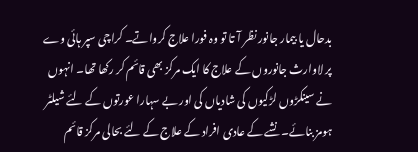بدحال یا بیمار جانور نظر آ تا تو وہ فورا علاج کرواتے۔ کراچی سپر ہائی وے پر لاوارث جانوروں کے علاج کا ایک مرکز بھی قائم کر رکھا تھا۔ انہوں نے سینکڑوں لڑکیوں کی شادیاں کی اور بے سہارا عورتوں کے لئے شیلٹر ہومز بنائے۔ نشے کے عادی افراد کے علاج کے لئے بحالی مرکز قائم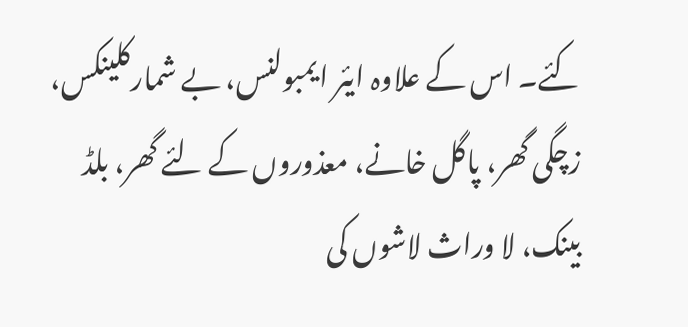کئے۔ اس کے علاوہ ایئر ایمبولنس، بے شمارکلینکس، زچگی گھر، پاگل خانے، معذوروں کے لئے گھر، بلڈ بینک، لا وراث لاشوں کی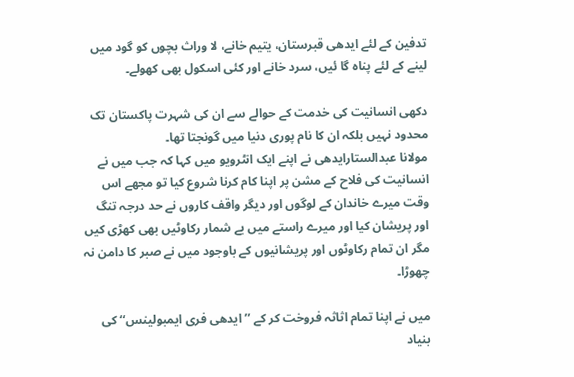تدفین کے لئے ایدھی قبرستان، یتیم خانے، لا وراث بچوں کو گود میں لینے کے لئے پناہ گا ئیں، سرد خانے اور کئی اسکول بھی کھولے۔

دکھی انسانیت کی خدمت کے حوالے سے ان کی شہرت پاکستان تک محدود نہیں بلکہ ان کا نام پوری دنیا میں گونجتا تھا۔
مولانا عبدالستارایدھی نے اپنے ایک انٹرویو میں کہا کہ جب میں نے انسانیت کی فلاح کے مشن پر اپنا کام کرنا شروع کیا تو مجھے اس وقت میرے خاندان کے لوگوں اور دیگر واقف کاروں نے حد درجہ تنگ اور پریشان کیا اور میرے راستے میں بے شمار رکاوٹیں بھی کھڑی کیں مگر ان تمام رکاوٹوں اور پریشانیوں کے باوجود میں نے صبر کا دامن نہ چھوڑا۔

میں نے اپنا تمام اثاثہ فروخت کر کے ’’ایدھی فری ایمبولینس‘‘ کی بنیاد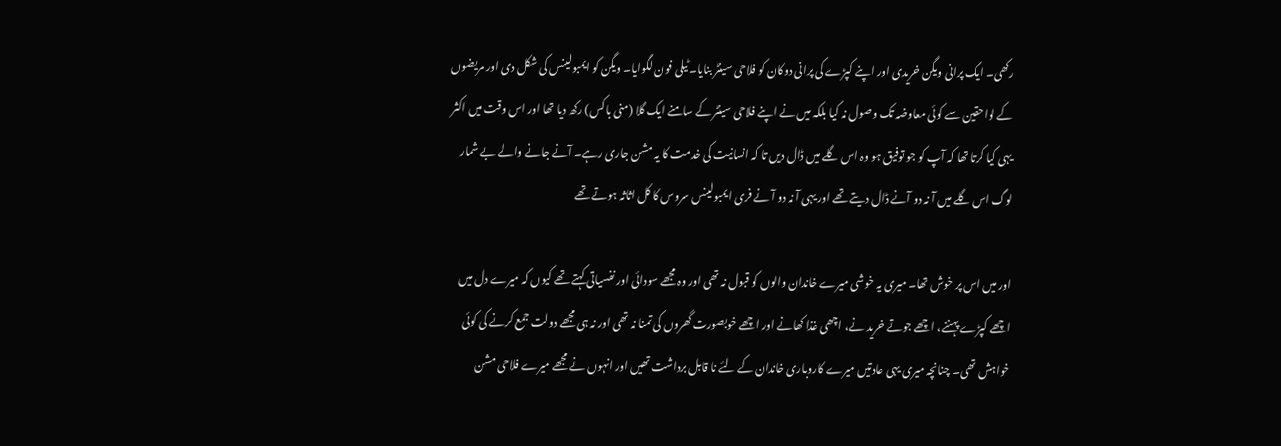رکھی۔ ایک پرانی ویگن خریدی اور اپنے کپڑے کی پرانی دوکان کو فلاحی سینٹر بنایا۔ ٹیلی فون لگوایا۔ ویگن کو ایمبولینس کی شکل دی اور مریضوں کے لواحقین سے کوئی معاوضہ تک وصول نہ کیا بلکہ میں نے اپنے فلاحی سینٹر کے سامنے ایک گلا (منی باکس) رکھ دیا تھا اور اس وقت میں اکثر یہی کیا کرتا تھا کہ آپ کو جو توفیق ہو وہ اس گلے میں ڈال دیں تا کہ انسانیت کی خدمت کا یہ مشن جاری رہے۔ آنے جانے والے بے شمار لوگ اس گلے میں آ نہ دو آنے ڈال دیتے تھے اور یہی آ نہ دو آ نے فری ایمبولینس سروس کا کل اثاثہ ہوتے تھے

اور میں اس پر خوش تھا۔ میری یہ خوشی میرے خاندان والوں کو قبول نہ تھی اور وہ مجھے سودائی اور نفسیاتی کہتے تھے کیوں کہ میرے دل میں اچھے کپڑے پہننے، اچھے جوتے خرید نے، اچھی غذا کھانے اور اچھے خوبصورت گھروں کی تمنا نہ تھی اور نہ ہی مجھے دولت جمع کرنے کی کوئی خواہش تھی۔ چنانچہ میری یہی عادتیں میرے کاروباری خاندان کے لئے نا قابل برداشت تھیں اور انہوں نے مجھے میرے فلاحی مشن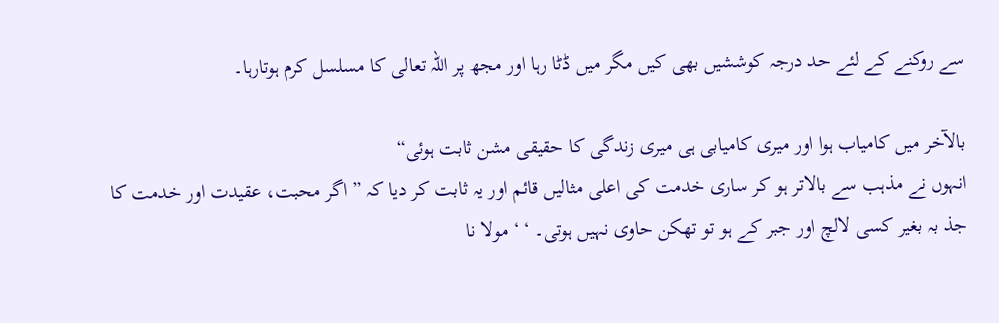سے روکنے کے لئے حد درجہ کوششیں بھی کیں مگر میں ڈٹا رہا اور مجھ پر اللہ تعالی کا مسلسل کرم ہوتارہا۔

بالآخر میں کامیاب ہوا اور میری کامیابی ہی میری زندگی کا حقیقی مشن ثابت ہوئی“
انہوں نے مذہب سے بالاتر ہو کر ساری خدمت کی اعلی مثالیں قائم اور یہ ثابت کر دیا کہ ” اگر محبت، عقیدت اور خدمت کا جذ بہ بغیر کسی لالچ اور جبر کے ہو تو تھکن حاوی نہیں ہوتی۔ ‘ ‘ مولا نا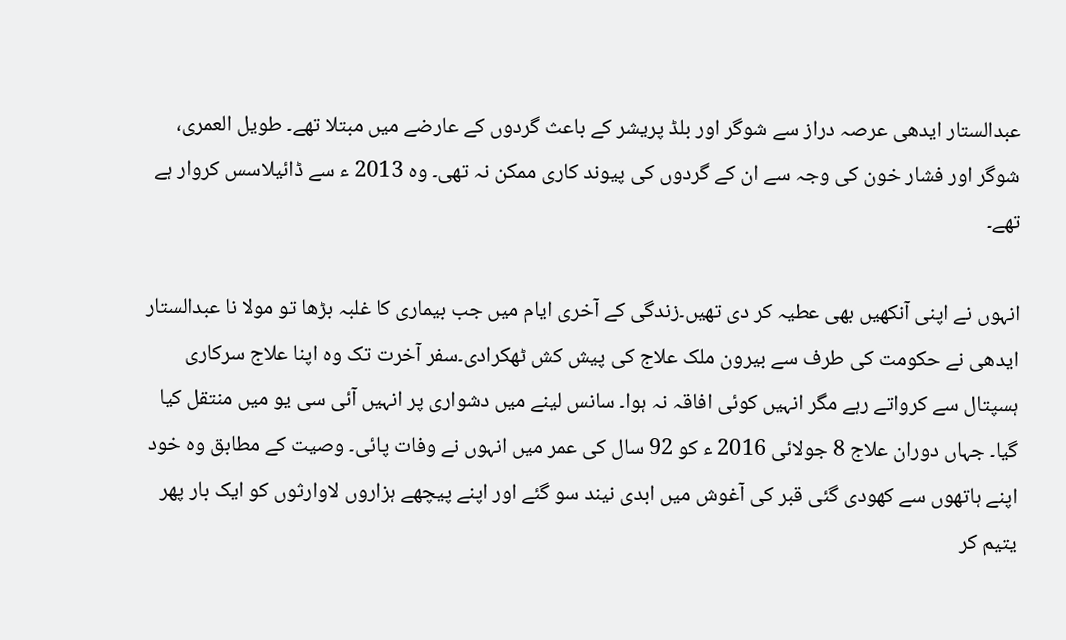عبدالستار ایدھی عرصہ دراز سے شوگر اور بلڈ پریشر کے باعث گردوں کے عارضے میں مبتلا تھے۔ طویل العمری، شوگر اور فشار خون کی وجہ سے ان کے گردوں کی پیوند کاری ممکن نہ تھی۔ وہ 2013 ء سے ڈائیلاسس کروار ہے تھے۔

انہوں نے اپنی آنکھیں بھی عطیہ کر دی تھیں۔زندگی کے آخری ایام میں جب بیماری کا غلبہ بڑھا تو مولا نا عبدالستار ایدھی نے حکومت کی طرف سے بیرون ملک علاج کی پیش کش ٹھکرادی۔سفر آخرت تک وہ اپنا علاج سرکاری ہسپتال سے کرواتے رہے مگر انہیں کوئی افاقہ نہ ہوا۔ سانس لینے میں دشواری پر انہیں آئی سی یو میں منتقل کیا گیا۔ جہاں دوران علاج 8 جولائی 2016 ء کو 92 سال کی عمر میں انہوں نے وفات پائی۔ وصیت کے مطابق وہ خود اپنے ہاتھوں سے کھودی گئی قبر کی آغوش میں ابدی نیند سو گئے اور اپنے پیچھے ہزاروں لاوارثوں کو ایک بار پھر یتیم کر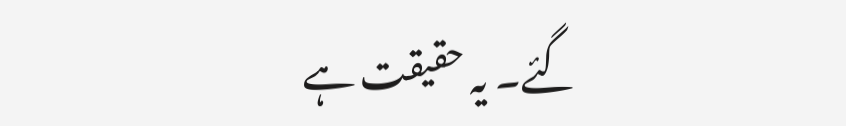گئے۔ یہ حقیقت ہے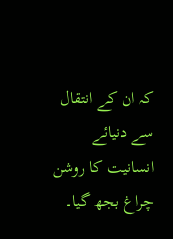کہ ان کے انتقال سے دنیائے انسانیت کا روشن چراغ بجھ گیا۔